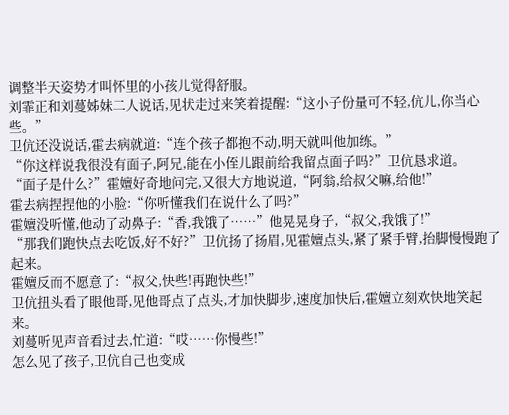调整半天姿势才叫怀里的小孩儿觉得舒服。
刘霏正和刘蔓姊妹二人说话,见状走过来笑着提醒:“这小子份量可不轻,伉儿,你当心些。”
卫伉还没说话,霍去病就道:“连个孩子都抱不动,明天就叫他加练。”
“你这样说我很没有面子,阿兄,能在小侄儿跟前给我留点面子吗?”卫伉恳求道。
“面子是什么?”霍嬗好奇地问完,又很大方地说道,“阿翁,给叔父嘛,给他!”
霍去病捏捏他的小脸:“你听懂我们在说什么了吗?”
霍嬗没听懂,他动了动鼻子:“香,我饿了……”他晃晃身子,“叔父,我饿了!”
“那我们跑快点去吃饭,好不好?”卫伉扬了扬眉,见霍嬗点头,紧了紧手臂,抬脚慢慢跑了起来。
霍嬗反而不愿意了:“叔父,快些!再跑快些!”
卫伉扭头看了眼他哥,见他哥点了点头,才加快脚步,速度加快后,霍嬗立刻欢快地笑起来。
刘蔓听见声音看过去,忙道:“哎……你慢些!”
怎么见了孩子,卫伉自己也变成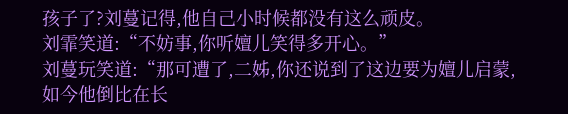孩子了?刘蔓记得,他自己小时候都没有这么顽皮。
刘霏笑道:“不妨事,你听嬗儿笑得多开心。”
刘蔓玩笑道:“那可遭了,二姊,你还说到了这边要为嬗儿启蒙,如今他倒比在长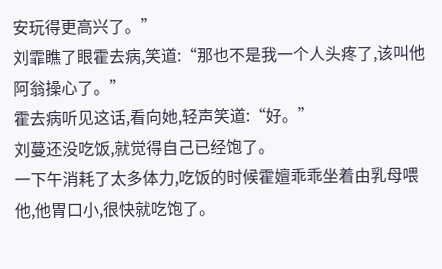安玩得更高兴了。”
刘霏瞧了眼霍去病,笑道:“那也不是我一个人头疼了,该叫他阿翁操心了。”
霍去病听见这话,看向她,轻声笑道:“好。”
刘蔓还没吃饭,就觉得自己已经饱了。
一下午消耗了太多体力,吃饭的时候霍嬗乖乖坐着由乳母喂他,他胃口小,很快就吃饱了。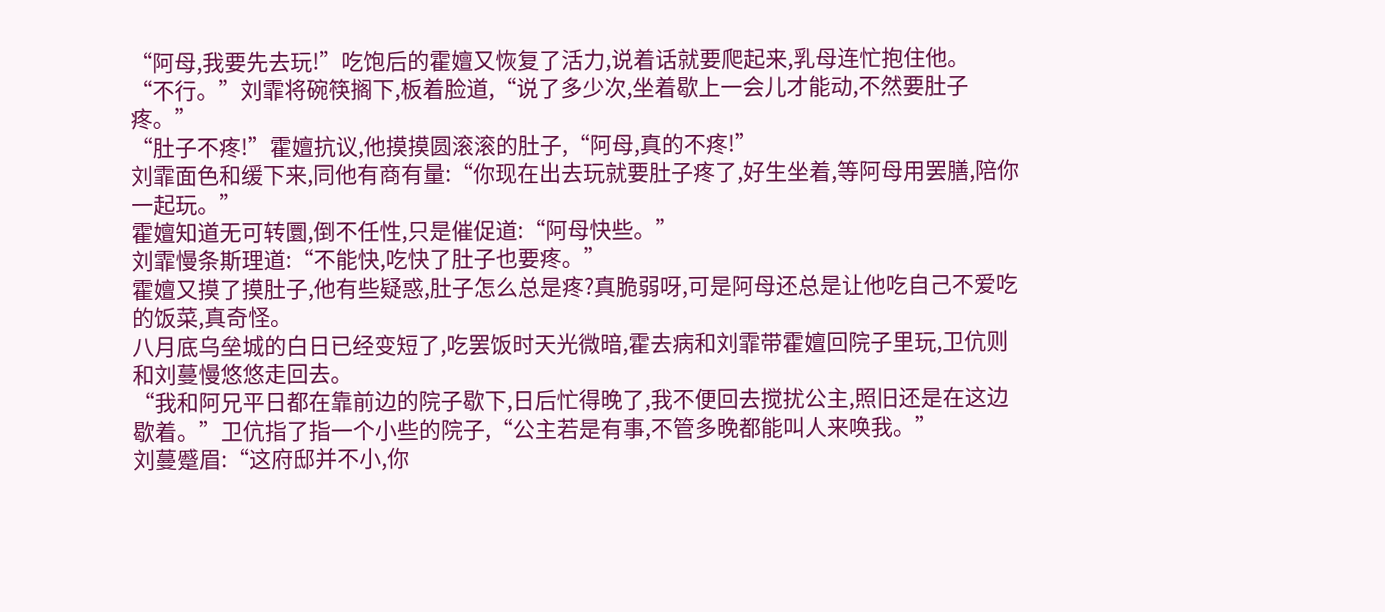“阿母,我要先去玩!”吃饱后的霍嬗又恢复了活力,说着话就要爬起来,乳母连忙抱住他。
“不行。”刘霏将碗筷搁下,板着脸道,“说了多少次,坐着歇上一会儿才能动,不然要肚子疼。”
“肚子不疼!”霍嬗抗议,他摸摸圆滚滚的肚子,“阿母,真的不疼!”
刘霏面色和缓下来,同他有商有量:“你现在出去玩就要肚子疼了,好生坐着,等阿母用罢膳,陪你一起玩。”
霍嬗知道无可转圜,倒不任性,只是催促道:“阿母快些。”
刘霏慢条斯理道:“不能快,吃快了肚子也要疼。”
霍嬗又摸了摸肚子,他有些疑惑,肚子怎么总是疼?真脆弱呀,可是阿母还总是让他吃自己不爱吃的饭菜,真奇怪。
八月底乌垒城的白日已经变短了,吃罢饭时天光微暗,霍去病和刘霏带霍嬗回院子里玩,卫伉则和刘蔓慢悠悠走回去。
“我和阿兄平日都在靠前边的院子歇下,日后忙得晚了,我不便回去搅扰公主,照旧还是在这边歇着。”卫伉指了指一个小些的院子,“公主若是有事,不管多晚都能叫人来唤我。”
刘蔓蹙眉:“这府邸并不小,你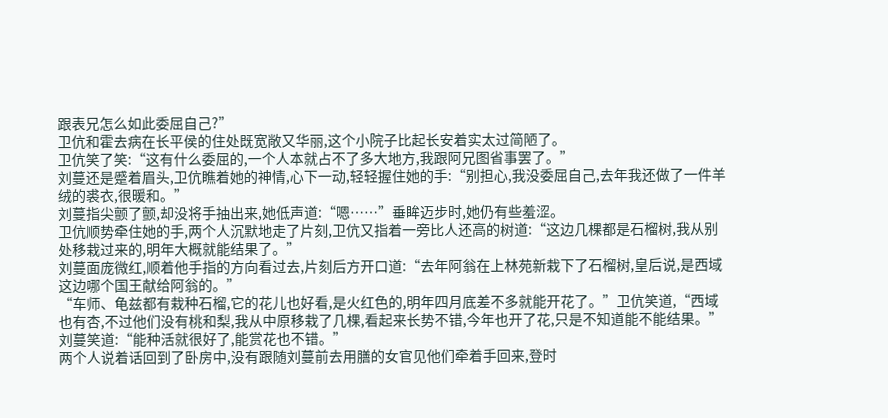跟表兄怎么如此委屈自己?”
卫伉和霍去病在长平侯的住处既宽敞又华丽,这个小院子比起长安着实太过简陋了。
卫伉笑了笑:“这有什么委屈的,一个人本就占不了多大地方,我跟阿兄图省事罢了。”
刘蔓还是蹙着眉头,卫伉瞧着她的神情,心下一动,轻轻握住她的手:“别担心,我没委屈自己,去年我还做了一件羊绒的裘衣,很暖和。”
刘蔓指尖颤了颤,却没将手抽出来,她低声道:“嗯……”垂眸迈步时,她仍有些羞涩。
卫伉顺势牵住她的手,两个人沉默地走了片刻,卫伉又指着一旁比人还高的树道:“这边几棵都是石榴树,我从别处移栽过来的,明年大概就能结果了。”
刘蔓面庞微红,顺着他手指的方向看过去,片刻后方开口道:“去年阿翁在上林苑新栽下了石榴树,皇后说,是西域这边哪个国王献给阿翁的。”
“车师、龟兹都有栽种石榴,它的花儿也好看,是火红色的,明年四月底差不多就能开花了。”卫伉笑道,“西域也有杏,不过他们没有桃和梨,我从中原移栽了几棵,看起来长势不错,今年也开了花,只是不知道能不能结果。”
刘蔓笑道:“能种活就很好了,能赏花也不错。”
两个人说着话回到了卧房中,没有跟随刘蔓前去用膳的女官见他们牵着手回来,登时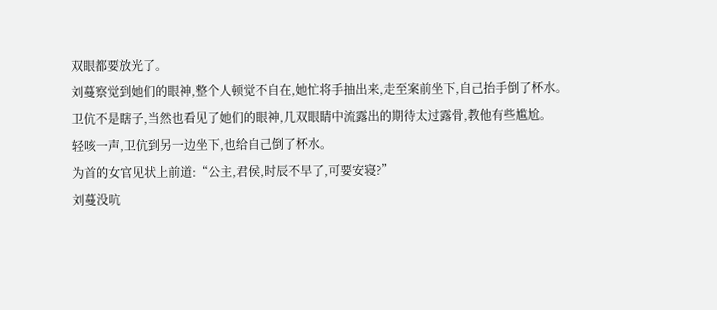双眼都要放光了。
刘蔓察觉到她们的眼神,整个人顿觉不自在,她忙将手抽出来,走至案前坐下,自己抬手倒了杯水。
卫伉不是瞎子,当然也看见了她们的眼神,几双眼睛中流露出的期待太过露骨,教他有些尴尬。
轻咳一声,卫伉到另一边坐下,也给自己倒了杯水。
为首的女官见状上前道:“公主,君侯,时辰不早了,可要安寝?”
刘蔓没吭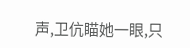声,卫伉瞄她一眼,只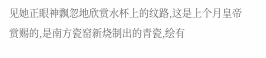见她正眼神飘忽地欣赏水杯上的纹路,这是上个月皇帝赏赐的,是南方瓷窑新烧制出的青瓷,绘有